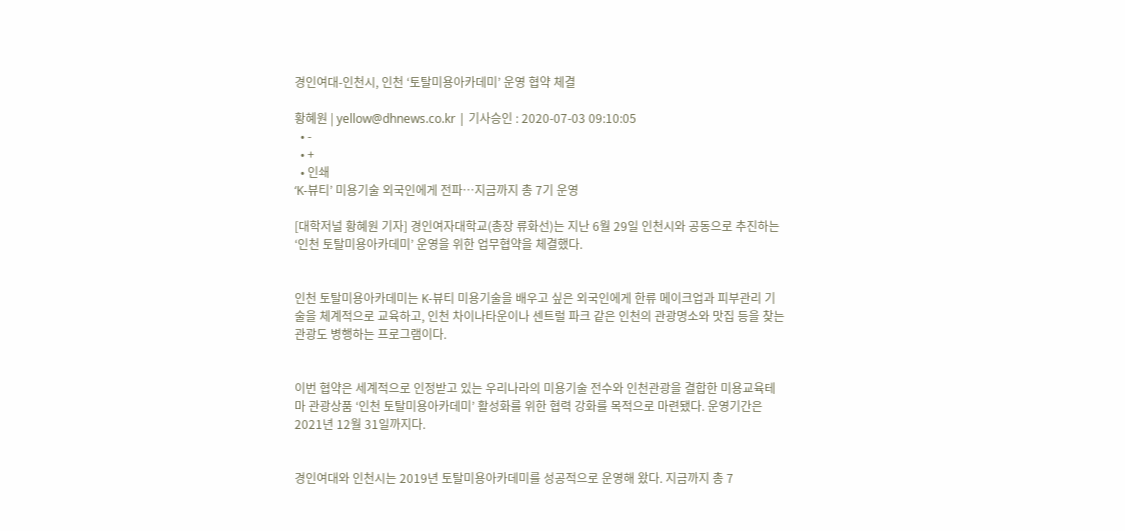경인여대-인천시, 인천 ‘토탈미용아카데미’ 운영 협약 체결

황혜원 | yellow@dhnews.co.kr | 기사승인 : 2020-07-03 09:10:05
  • -
  • +
  • 인쇄
‘K-뷰티’ 미용기술 외국인에게 전파…지금까지 총 7기 운영

[대학저널 황혜원 기자] 경인여자대학교(총장 류화선)는 지난 6월 29일 인천시와 공동으로 추진하는 ‘인천 토탈미용아카데미’ 운영을 위한 업무협약을 체결했다.


인천 토탈미용아카데미는 K-뷰티 미용기술을 배우고 싶은 외국인에게 한류 메이크업과 피부관리 기술을 체계적으로 교육하고, 인천 차이나타운이나 센트럴 파크 같은 인천의 관광명소와 맛집 등을 찾는 관광도 병행하는 프로그램이다.


이번 협약은 세계적으로 인정받고 있는 우리나라의 미용기술 전수와 인천관광을 결합한 미용교육테마 관광상품 ‘인천 토탈미용아카데미’ 활성화를 위한 협력 강화를 목적으로 마련됐다. 운영기간은 2021년 12월 31일까지다.


경인여대와 인천시는 2019년 토탈미용아카데미를 성공적으로 운영해 왔다. 지금까지 총 7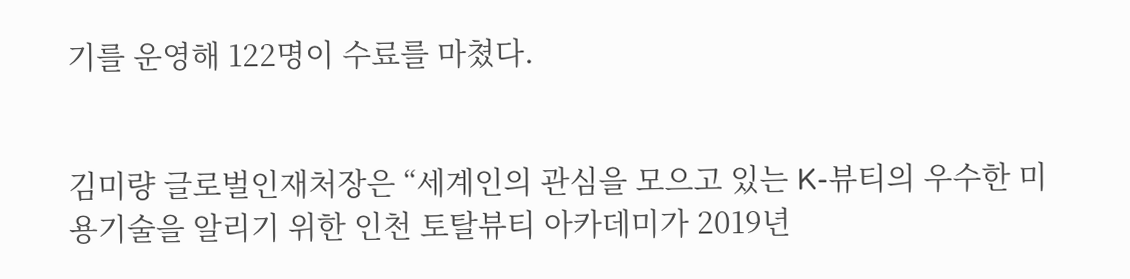기를 운영해 122명이 수료를 마쳤다.


김미량 글로벌인재처장은 “세계인의 관심을 모으고 있는 K-뷰티의 우수한 미용기술을 알리기 위한 인천 토탈뷰티 아카데미가 2019년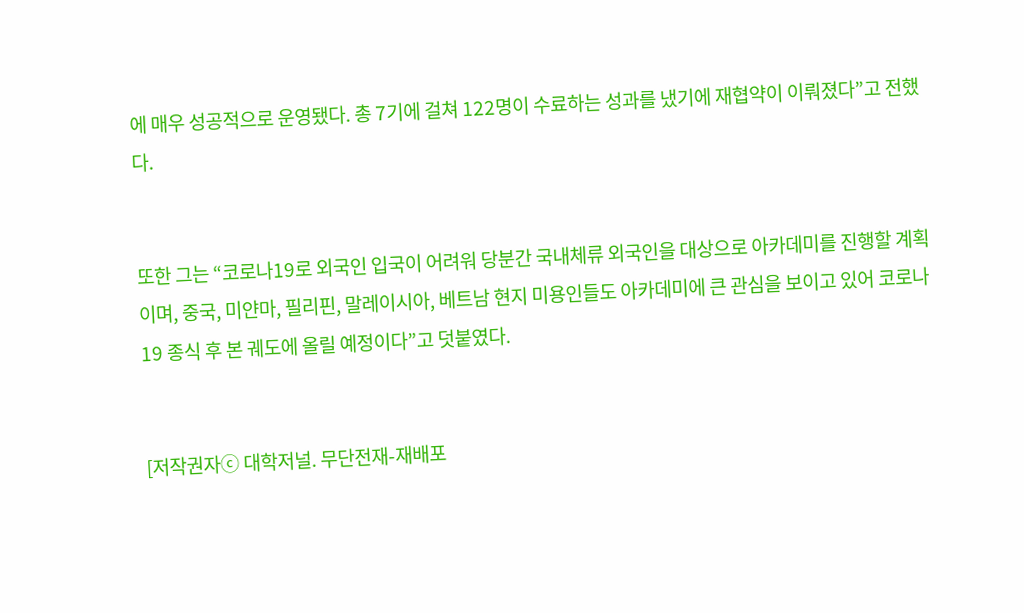에 매우 성공적으로 운영됐다. 총 7기에 걸쳐 122명이 수료하는 성과를 냈기에 재협약이 이뤄졌다”고 전했다.


또한 그는 “코로나19로 외국인 입국이 어려워 당분간 국내체류 외국인을 대상으로 아카데미를 진행할 계획이며, 중국, 미얀마, 필리핀, 말레이시아, 베트남 현지 미용인들도 아카데미에 큰 관심을 보이고 있어 코로나19 종식 후 본 궤도에 올릴 예정이다”고 덧붙였다.


[저작권자ⓒ 대학저널. 무단전재-재배포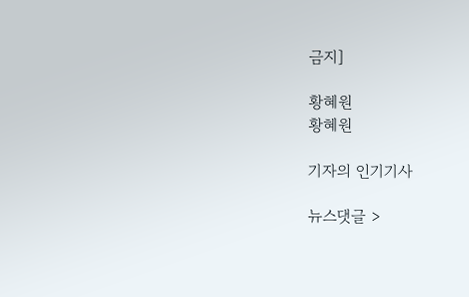금지]

황혜원
황혜원

기자의 인기기사

뉴스댓글 >